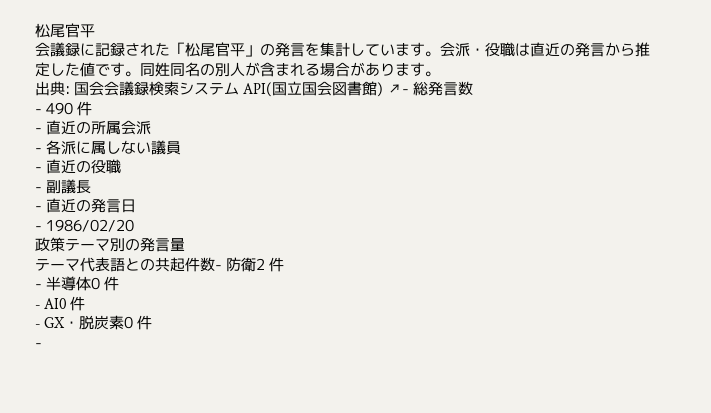松尾官平
会議録に記録された「松尾官平」の発言を集計しています。会派・役職は直近の発言から推定した値です。同姓同名の別人が含まれる場合があります。
出典: 国会会議録検索システム API(国立国会図書館) ↗- 総発言数
- 490 件
- 直近の所属会派
- 各派に属しない議員
- 直近の役職
- 副議長
- 直近の発言日
- 1986/02/20
政策テーマ別の発言量
テーマ代表語との共起件数- 防衛2 件
- 半導体0 件
- AI0 件
- GX・脱炭素0 件
-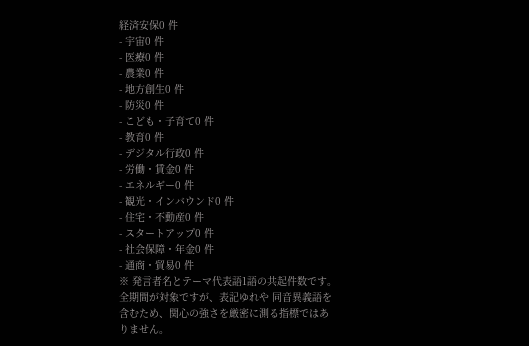経済安保0 件
- 宇宙0 件
- 医療0 件
- 農業0 件
- 地方創生0 件
- 防災0 件
- こども・子育て0 件
- 教育0 件
- デジタル行政0 件
- 労働・賃金0 件
- エネルギー0 件
- 観光・インバウンド0 件
- 住宅・不動産0 件
- スタートアップ0 件
- 社会保障・年金0 件
- 通商・貿易0 件
※ 発言者名とテーマ代表語1語の共起件数です。全期間が対象ですが、表記ゆれや 同音異義語を含むため、関心の強さを厳密に測る指標ではありません。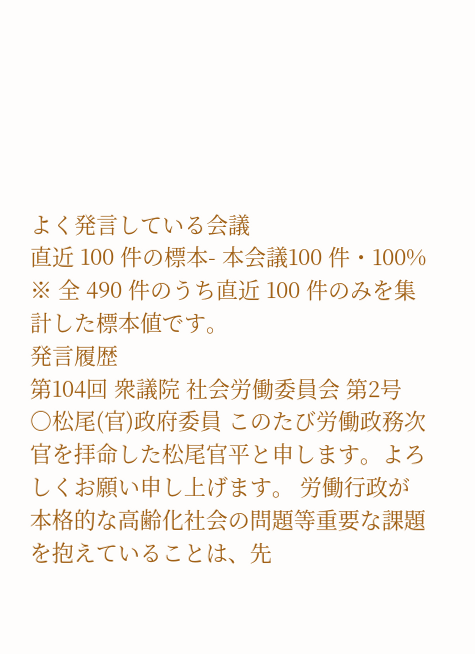よく発言している会議
直近 100 件の標本- 本会議100 件・100%
※ 全 490 件のうち直近 100 件のみを集計した標本値です。
発言履歴
第104回 衆議院 社会労働委員会 第2号
○松尾(官)政府委員 このたび労働政務次官を拝命した松尾官平と申します。よろしくお願い申し上げます。 労働行政が本格的な高齢化社会の問題等重要な課題を抱えていることは、先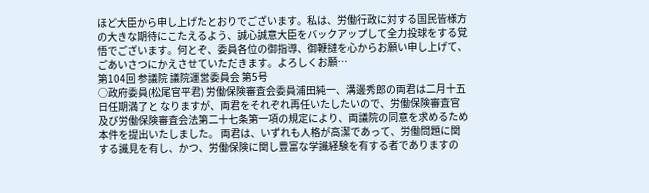ほど大臣から申し上げたとおりでございます。私は、労働行政に対する国民皆様方の大きな期待にこたえるよう、誠心誠意大臣をバックアップして全力投球をする覚悟でございます。何とぞ、委員各位の御指導、御鞭撻を心からお願い申し上げて、ごあいさつにかえさせていただきます。よろしくお願…
第104回 参議院 議院運営委員会 第5号
○政府委員(松尾官平君) 労働保険審査会委員浦田純一、溝邊秀郎の両君は二月十五日任期満了と なりますが、両君をそれぞれ再任いたしたいので、労働保険審査官及び労働保険審査会法第二十七条第一項の規定により、両議院の同意を求めるため本件を提出いたしました。 両君は、いずれも人格が高潔であって、労働問題に関する識見を有し、かつ、労働保険に関し豊富な学識経験を有する者でありますの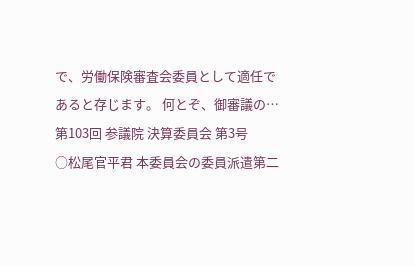で、労働保険審査会委員として適任であると存じます。 何とぞ、御審議の…
第103回 参議院 決算委員会 第3号
○松尾官平君 本委員会の委員派遣第二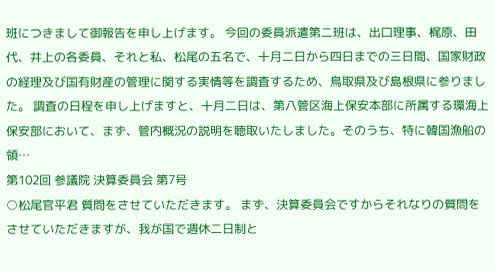班につきまして御報告を申し上げます。 今回の委員派遣第二班は、出口理事、梶原、田代、井上の各委員、それと私、松尾の五名で、十月二日から四日までの三日間、国家財政の経理及び国有財産の管理に関する実情等を調査するため、鳥取県及び島根県に参りました。 調査の日程を申し上げますと、十月二日は、第八管区海上保安本部に所属する環海上保安部において、まず、管内概況の説明を聴取いたしました。そのうち、特に韓国漁船の領…
第102回 参議院 決算委員会 第7号
○松尾官平君 質問をさせていただきます。 まず、決算委員会ですからそれなりの質問をさせていただきますが、我が国で週休二日制と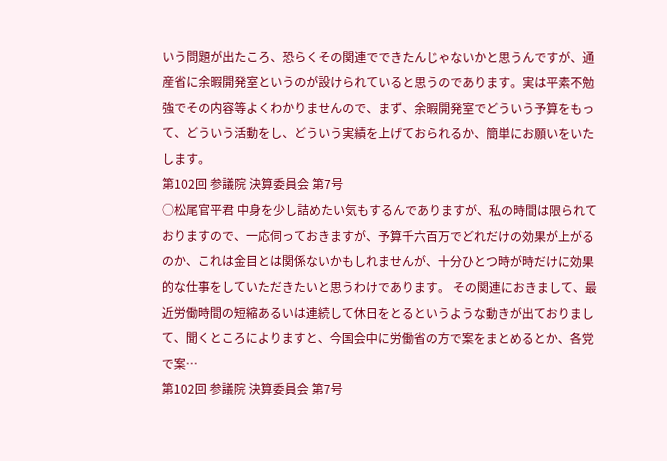いう問題が出たころ、恐らくその関連でできたんじゃないかと思うんですが、通産省に余暇開発室というのが設けられていると思うのであります。実は平素不勉強でその内容等よくわかりませんので、まず、余暇開発室でどういう予算をもって、どういう活動をし、どういう実績を上げておられるか、簡単にお願いをいたします。
第102回 参議院 決算委員会 第7号
○松尾官平君 中身を少し詰めたい気もするんでありますが、私の時間は限られておりますので、一応伺っておきますが、予算千六百万でどれだけの効果が上がるのか、これは金目とは関係ないかもしれませんが、十分ひとつ時が時だけに効果的な仕事をしていただきたいと思うわけであります。 その関連におきまして、最近労働時間の短縮あるいは連続して休日をとるというような動きが出ておりまして、聞くところによりますと、今国会中に労働省の方で案をまとめるとか、各党で案…
第102回 参議院 決算委員会 第7号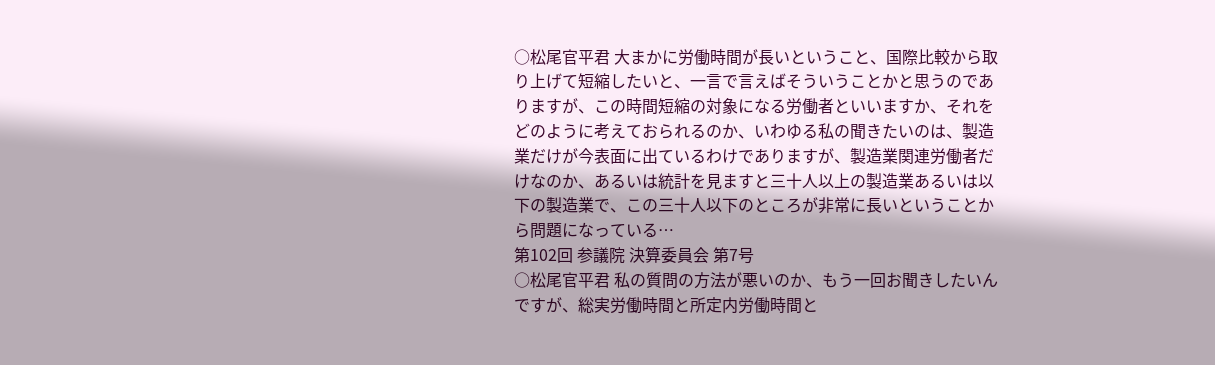○松尾官平君 大まかに労働時間が長いということ、国際比較から取り上げて短縮したいと、一言で言えばそういうことかと思うのでありますが、この時間短縮の対象になる労働者といいますか、それをどのように考えておられるのか、いわゆる私の聞きたいのは、製造業だけが今表面に出ているわけでありますが、製造業関連労働者だけなのか、あるいは統計を見ますと三十人以上の製造業あるいは以下の製造業で、この三十人以下のところが非常に長いということから問題になっている…
第102回 参議院 決算委員会 第7号
○松尾官平君 私の質問の方法が悪いのか、もう一回お聞きしたいんですが、総実労働時間と所定内労働時間と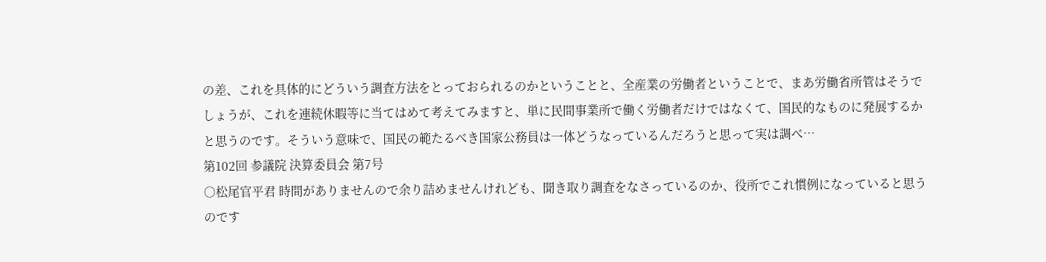の差、これを具体的にどういう調査方法をとっておられるのかということと、全産業の労働者ということで、まあ労働省所管はそうでしょうが、これを連続休暇等に当てはめて考えてみますと、単に民間事業所で働く労働者だけではなくて、国民的なものに発展するかと思うのです。そういう意味で、国民の範たるべき国家公務員は一体どうなっているんだろうと思って実は調べ…
第102回 参議院 決算委員会 第7号
○松尾官平君 時間がありませんので余り詰めませんけれども、聞き取り調査をなさっているのか、役所でこれ慣例になっていると思うのです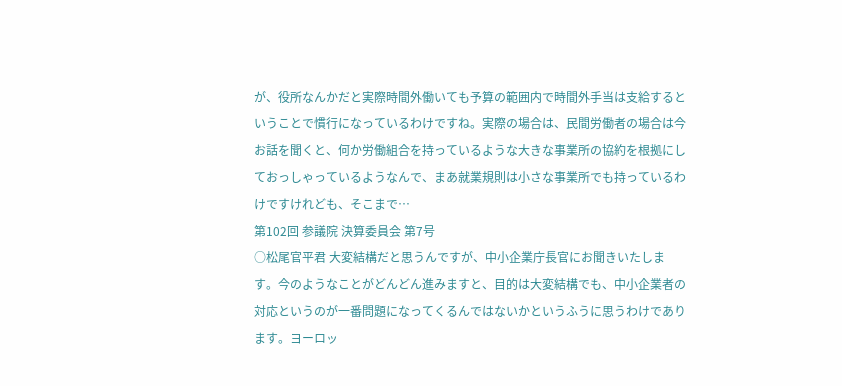が、役所なんかだと実際時間外働いても予算の範囲内で時間外手当は支給するということで慣行になっているわけですね。実際の場合は、民間労働者の場合は今お話を聞くと、何か労働組合を持っているような大きな事業所の協約を根拠にしておっしゃっているようなんで、まあ就業規則は小さな事業所でも持っているわけですけれども、そこまで…
第102回 参議院 決算委員会 第7号
○松尾官平君 大変結構だと思うんですが、中小企業庁長官にお聞きいたします。今のようなことがどんどん進みますと、目的は大変結構でも、中小企業者の対応というのが一番問題になってくるんではないかというふうに思うわけであります。ヨーロッ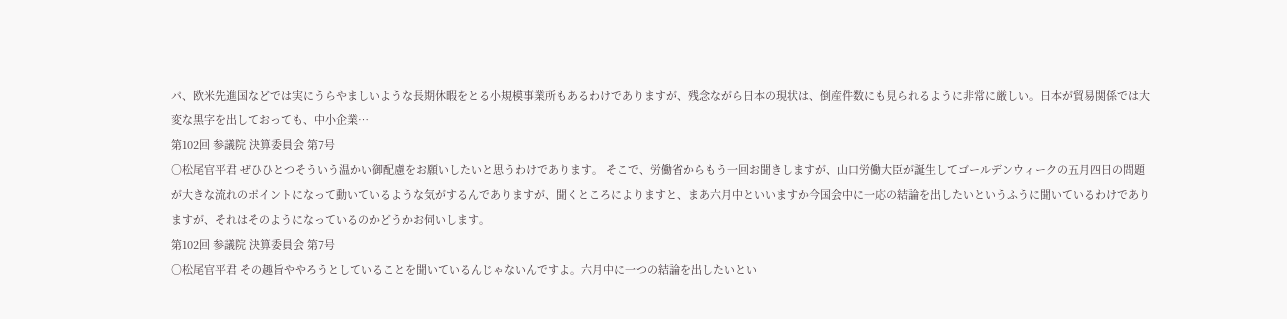パ、欧米先進国などでは実にうらやましいような長期休暇をとる小規模事業所もあるわけでありますが、残念ながら日本の現状は、倒産件数にも見られるように非常に厳しい。日本が貿易関係では大変な黒字を出しておっても、中小企業…
第102回 参議院 決算委員会 第7号
○松尾官平君 ぜひひとつそういう温かい御配慮をお願いしたいと思うわけであります。 そこで、労働省からもう一回お聞きしますが、山口労働大臣が誕生してゴールデンウィークの五月四日の問題が大きな流れのポイントになって動いているような気がするんでありますが、聞くところによりますと、まあ六月中といいますか今国会中に一応の結論を出したいというふうに聞いているわけでありますが、それはそのようになっているのかどうかお伺いします。
第102回 参議院 決算委員会 第7号
○松尾官平君 その趣旨ややろうとしていることを聞いているんじゃないんですよ。六月中に一つの結論を出したいとい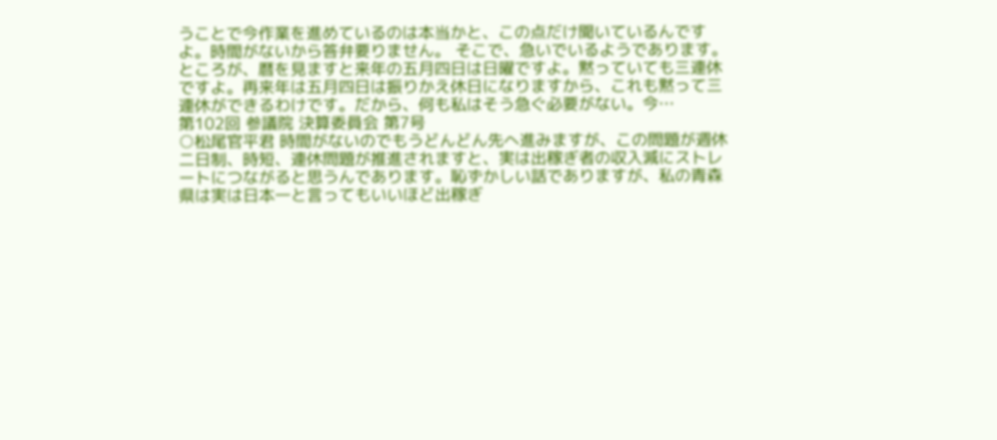うことで今作業を進めているのは本当かと、この点だけ聞いているんですよ。時間がないから答弁要りません。 そこで、急いでいるようであります。ところが、暦を見ますと来年の五月四日は日曜ですよ。黙っていても三連休ですよ。再来年は五月四日は振りかえ休日になりますから、これも黙って三連休ができるわけです。だから、何も私はそう急ぐ必要がない。今…
第102回 参議院 決算委員会 第7号
○松尾官平君 時間がないのでもうどんどん先へ進みますが、この問題が週休二日制、時短、連休問題が推進されますと、実は出稼ぎ者の収入減にストレートにつながると思うんであります。恥ずかしい話でありますが、私の青森県は実は日本一と言ってもいいほど出稼ぎ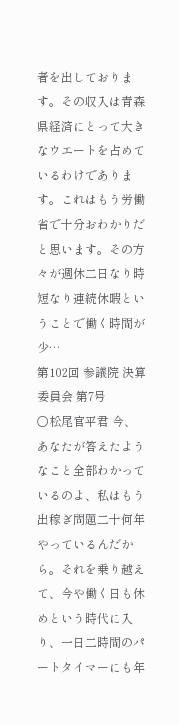者を出しております。その収入は青森県経済にとって大きなウエートを占めているわけであります。これはもう労働省で十分おわかりだと思います。その方々が週休二日なり時短なり連続休暇ということで働く時間が少…
第102回 参議院 決算委員会 第7号
○松尾官平君 今、あなたが答えたようなこと全部わかっているのよ、私はもう出稼ぎ問題二十何年やっているんだから。それを乗り越えて、今や働く日も休めという時代に入り、一日二時間のパートタイマーにも年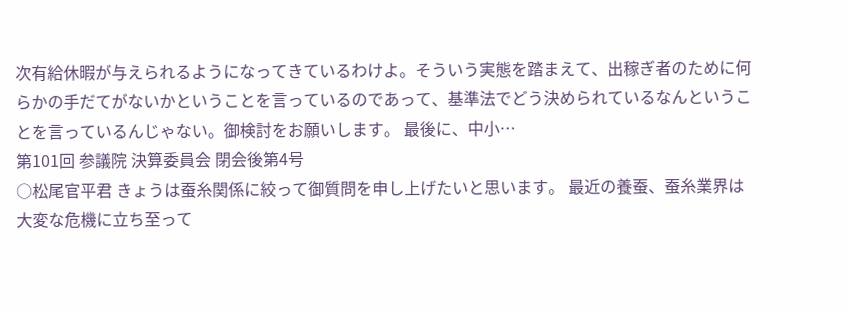次有給休暇が与えられるようになってきているわけよ。そういう実態を踏まえて、出稼ぎ者のために何らかの手だてがないかということを言っているのであって、基準法でどう決められているなんということを言っているんじゃない。御検討をお願いします。 最後に、中小…
第101回 参議院 決算委員会 閉会後第4号
○松尾官平君 きょうは蚕糸関係に絞って御質問を申し上げたいと思います。 最近の養蚕、蚕糸業界は大変な危機に立ち至って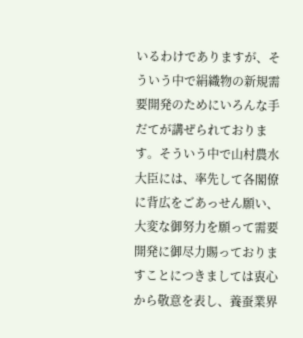いるわけでありますが、そういう中で絹織物の新規需要開発のためにいろんな手だてが講ぜられております。そういう中で山村農水大臣には、率先して各閣僚に背広をごあっせん願い、大変な御努力を願って需要開発に御尽力賜っておりますことにつきましては衷心から敬意を表し、養蚕業界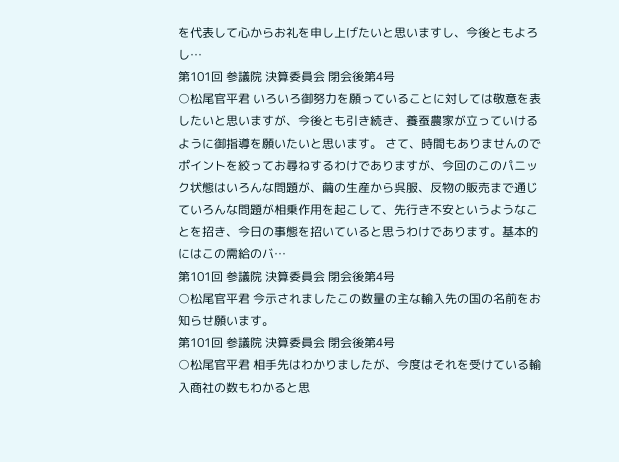を代表して心からお礼を申し上げたいと思いますし、今後ともよろし…
第101回 参議院 決算委員会 閉会後第4号
○松尾官平君 いろいろ御努力を願っていることに対しては敬意を表したいと思いますが、今後とも引き続き、養蚕農家が立っていけるように御指導を願いたいと思います。 さて、時間もありませんのでポイントを絞ってお尋ねするわけでありますが、今回のこのパニック状態はいろんな問題が、繭の生産から呉服、反物の販売まで通じていろんな問題が相乗作用を起こして、先行き不安というようなことを招き、今日の事態を招いていると思うわけであります。基本的にはこの需給のバ…
第101回 参議院 決算委員会 閉会後第4号
○松尾官平君 今示されましたこの数量の主な輸入先の国の名前をお知らせ願います。
第101回 参議院 決算委員会 閉会後第4号
○松尾官平君 相手先はわかりましたが、今度はそれを受けている輸入商社の数もわかると思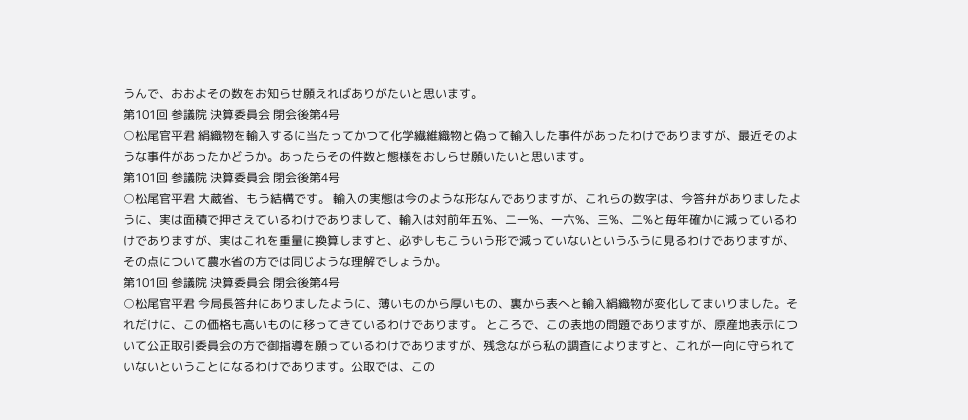うんで、おおよその数をお知らせ願えればありがたいと思います。
第101回 参議院 決算委員会 閉会後第4号
○松尾官平君 絹織物を輸入するに当たってかつて化学繊維織物と偽って輸入した事件があったわけでありますが、最近そのような事件があったかどうか。あったらその件数と態様をおしらせ願いたいと思います。
第101回 参議院 決算委員会 閉会後第4号
○松尾官平君 大蔵省、もう結構です。 輸入の実態は今のような形なんでありますが、これらの数字は、今答弁がありましたように、実は面積で押さえているわけでありまして、輸入は対前年五%、二一%、一六%、三%、二%と毎年確かに減っているわけでありますが、実はこれを重量に換算しますと、必ずしもこういう形で減っていないというふうに見るわけでありますが、その点について農水省の方では同じような理解でしょうか。
第101回 参議院 決算委員会 閉会後第4号
○松尾官平君 今局長答弁にありましたように、薄いものから厚いもの、裏から表へと輸入絹織物が変化してまいりました。それだけに、この価格も高いものに移ってきているわけであります。 ところで、この表地の問題でありますが、原産地表示について公正取引委員会の方で御指導を願っているわけでありますが、残念ながら私の調査によりますと、これが一向に守られていないということになるわけであります。公取では、この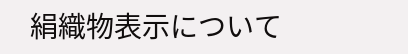絹織物表示について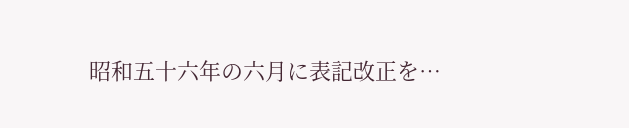昭和五十六年の六月に表記改正を…